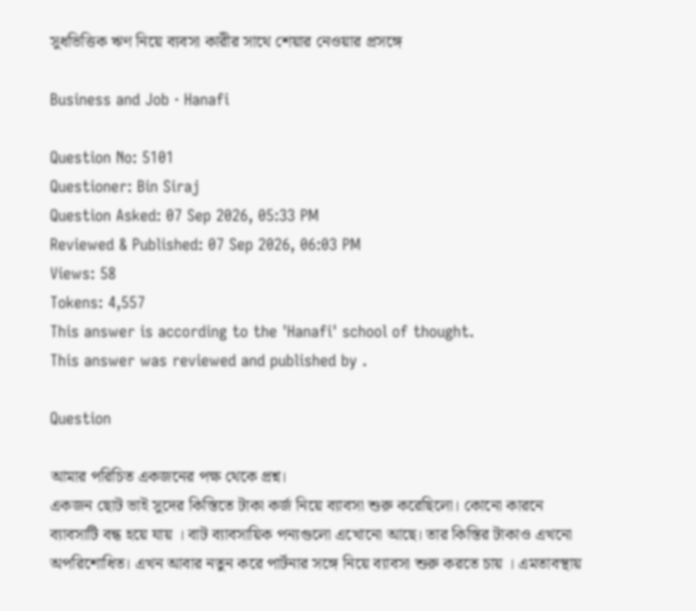সুধভিত্তিক ঋণ নিয়ে ব্যবসা কারীর সাথে শেয়ার নেওয়ার প্রসঙ্গে

Business and Job · Hanafi

Question No: 5101
Questioner: Bin Siraj
Question Asked: 07 Sep 2026, 05:33 PM
Reviewed & Published: 07 Sep 2026, 06:03 PM
Views: 58
Tokens: 4,557
This answer is according to the 'Hanafi' school of thought.
This answer was reviewed and published by .

Question

আমার পরিচিত একজনের পক্ষ থেকে প্রশ্ন।
একজন ছোট ভাই সুদের কিস্তিতে টাকা কর্জ নিয়ে ব্যাবসা শুরু করেছিলো। কোনো কারনে ব্যাবসাটি বন্ধ হয়ে যায় । বাট ব্যাবসায়িক পন্যগুলো এখোনো আছে। তার কিস্তির টাকাও এখনো অপরিশোধিত। এখন আবার নতুন করে পার্টনার সঙ্গে নিয়ে ব্যাবসা শুরু করতে চায় । এমতাবস্থায়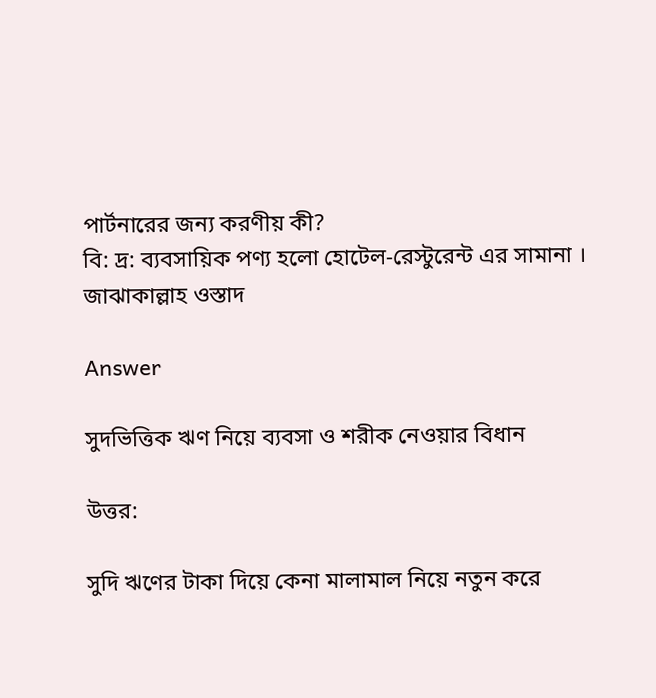পার্টনারের জন্য করণীয় কী?
বি: দ্র: ব্যবসায়িক পণ্য হলো হোটেল-রেস্টুরেন্ট এর সামানা ।
জাঝাকাল্লাহ ওস্তাদ

Answer

সুদভিত্তিক ঋণ নিয়ে ব্যবসা ও শরীক নেওয়ার বিধান

উত্তর:

সুদি ঋণের টাকা দিয়ে কেনা মালামাল নিয়ে নতুন করে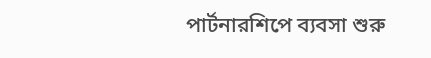পার্টনারশিপে ব্যবসা শুরু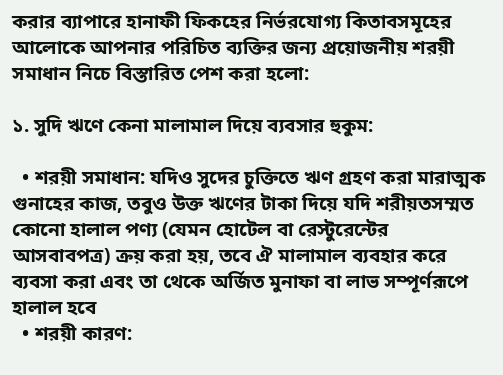করার ব্যাপারে হানাফী ফিকহের নির্ভরযোগ্য কিতাবসমূহের আলোকে আপনার পরিচিত ব্যক্তির জন্য প্রয়োজনীয় শরয়ী সমাধান নিচে বিস্তারিত পেশ করা হলো:

১. সুদি ঋণে কেনা মালামাল দিয়ে ব্যবসার হুকুম:

  • শরয়ী সমাধান: যদিও সুদের চুক্তিতে ঋণ গ্রহণ করা মারাত্মক গুনাহের কাজ, তবুও উক্ত ঋণের টাকা দিয়ে যদি শরীয়তসম্মত কোনো হালাল পণ্য (যেমন হোটেল বা রেস্টুরেন্টের আসবাবপত্র) ক্রয় করা হয়, তবে ঐ মালামাল ব্যবহার করে ব্যবসা করা এবং তা থেকে অর্জিত মুনাফা বা লাভ সম্পূর্ণরূপে হালাল হবে
  • শরয়ী কারণ: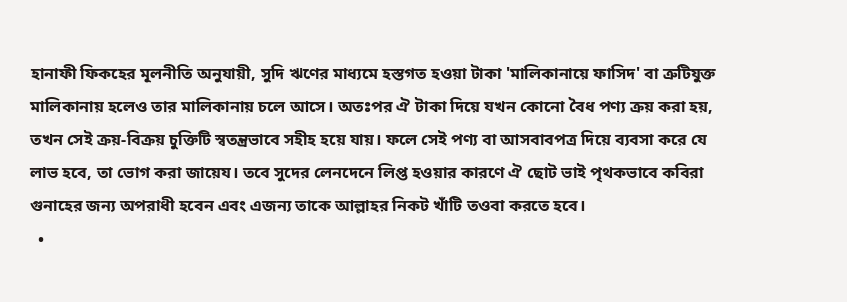হানাফী ফিকহের মূলনীতি অনুযায়ী, সুদি ঋণের মাধ্যমে হস্তগত হওয়া টাকা 'মালিকানায়ে ফাসিদ' বা ত্রুটিযুক্ত মালিকানায় হলেও তার মালিকানায় চলে আসে। অতঃপর ঐ টাকা দিয়ে যখন কোনো বৈধ পণ্য ক্রয় করা হয়, তখন সেই ক্রয়-বিক্রয় চুক্তিটি স্বতন্ত্রভাবে সহীহ হয়ে যায়। ফলে সেই পণ্য বা আসবাবপত্র দিয়ে ব্যবসা করে যে লাভ হবে, তা ভোগ করা জায়েয। তবে সুদের লেনদেনে লিপ্ত হওয়ার কারণে ঐ ছোট ভাই পৃথকভাবে কবিরা গুনাহের জন্য অপরাধী হবেন এবং এজন্য তাকে আল্লাহর নিকট খাঁটি তওবা করতে হবে।
  •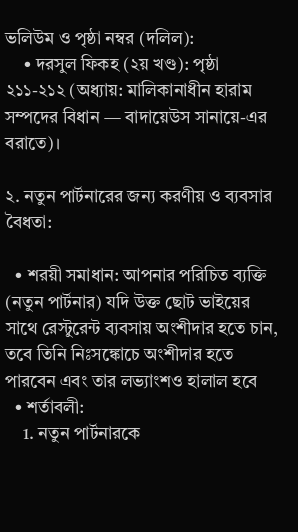ভলিউম ও পৃষ্ঠা নম্বর (দলিল):
    • দরসুল ফিকহ (২য় খণ্ড): পৃষ্ঠা ২১১-২১২ (অধ্যায়: মালিকানাধীন হারাম সম্পদের বিধান — বাদায়েউস সানায়ে-এর বরাতে)।

২. নতুন পার্টনারের জন্য করণীয় ও ব্যবসার বৈধতা:

  • শরয়ী সমাধান: আপনার পরিচিত ব্যক্তি (নতুন পার্টনার) যদি উক্ত ছোট ভাইয়ের সাথে রেস্টুরেন্ট ব্যবসায় অংশীদার হতে চান, তবে তিনি নিঃসঙ্কোচে অংশীদার হতে পারবেন এবং তার লভ্যাংশও হালাল হবে
  • শর্তাবলী:
    1. নতুন পার্টনারকে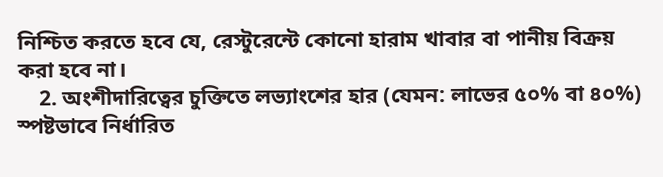নিশ্চিত করতে হবে যে, রেস্টুরেন্টে কোনো হারাম খাবার বা পানীয় বিক্রয় করা হবে না।
    2. অংশীদারিত্বের চুক্তিতে লভ্যাংশের হার (যেমন: লাভের ৫০% বা ৪০%) স্পষ্টভাবে নির্ধারিত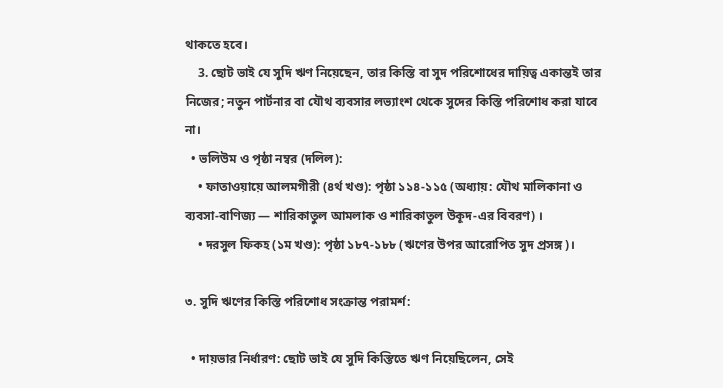থাকতে হবে।
    3. ছোট ভাই যে সুদি ঋণ নিয়েছেন, তার কিস্তি বা সুদ পরিশোধের দায়িত্ব একান্তই তার নিজের; নতুন পার্টনার বা যৌথ ব্যবসার লভ্যাংশ থেকে সুদের কিস্তি পরিশোধ করা যাবে না।
  • ভলিউম ও পৃষ্ঠা নম্বর (দলিল):
    • ফাতাওয়ায়ে আলমগীরী (৪র্থ খণ্ড): পৃষ্ঠা ১১৪-১১৫ (অধ্যায়: যৌথ মালিকানা ও ব্যবসা-বাণিজ্য — শারিকাতুল আমলাক ও শারিকাতুল উকূদ-এর বিবরণ) ।
    • দরসুল ফিকহ (১ম খণ্ড): পৃষ্ঠা ১৮৭-১৮৮ (ঋণের উপর আরোপিত সুদ প্রসঙ্গ)।

৩. সুদি ঋণের কিস্তি পরিশোধ সংক্রান্ত পরামর্শ:

  • দায়ভার নির্ধারণ: ছোট ভাই যে সুদি কিস্তিতে ঋণ নিয়েছিলেন, সেই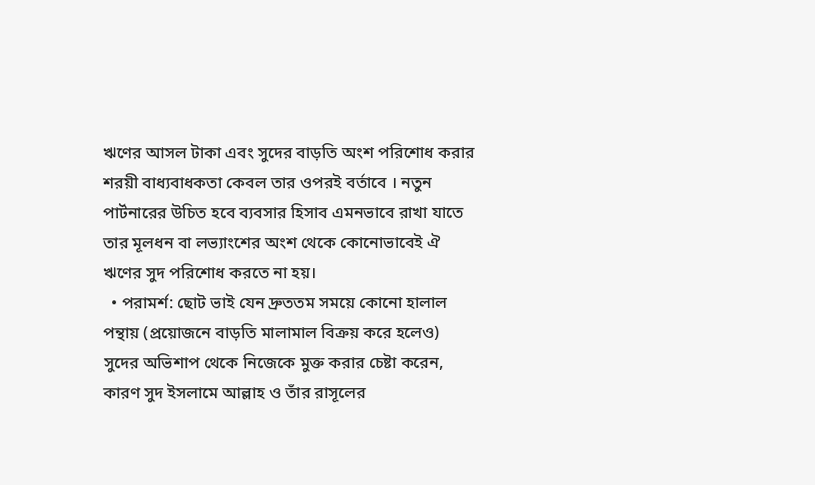ঋণের আসল টাকা এবং সুদের বাড়তি অংশ পরিশোধ করার শরয়ী বাধ্যবাধকতা কেবল তার ওপরই বর্তাবে । নতুন পার্টনারের উচিত হবে ব্যবসার হিসাব এমনভাবে রাখা যাতে তার মূলধন বা লভ্যাংশের অংশ থেকে কোনোভাবেই ঐ ঋণের সুদ পরিশোধ করতে না হয়।
  • পরামর্শ: ছোট ভাই যেন দ্রুততম সময়ে কোনো হালাল পন্থায় (প্রয়োজনে বাড়তি মালামাল বিক্রয় করে হলেও) সুদের অভিশাপ থেকে নিজেকে মুক্ত করার চেষ্টা করেন, কারণ সুদ ইসলামে আল্লাহ ও তাঁর রাসূলের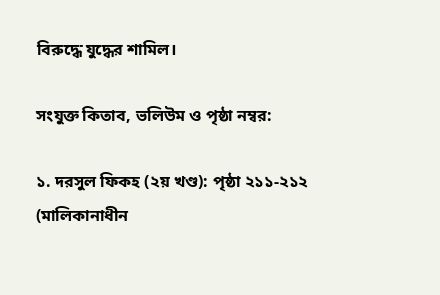বিরুদ্ধে যুদ্ধের শামিল।

সংযুক্ত কিতাব, ভলিউম ও পৃষ্ঠা নম্বর:

১. দরসুল ফিকহ (২য় খণ্ড): পৃষ্ঠা ২১১-২১২ (মালিকানাধীন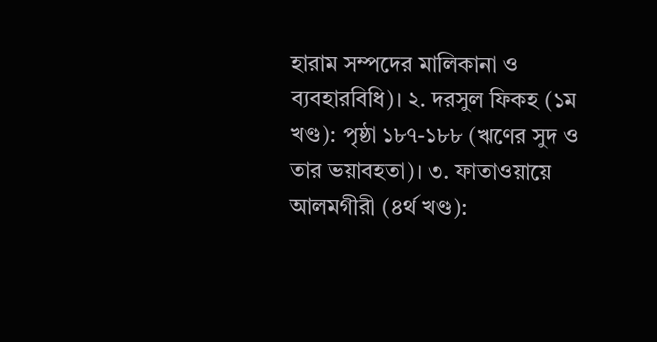হারাম সম্পদের মালিকানা ও ব্যবহারবিধি)। ২. দরসুল ফিকহ (১ম খণ্ড): পৃষ্ঠা ১৮৭-১৮৮ (ঋণের সুদ ও তার ভয়াবহতা)। ৩. ফাতাওয়ায়ে আলমগীরী (৪র্থ খণ্ড):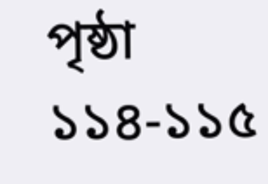পৃষ্ঠা ১১৪-১১৫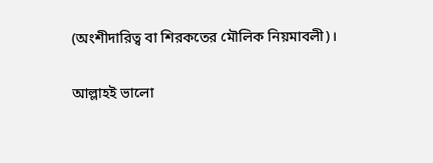(অংশীদারিত্ব বা শিরকতের মৌলিক নিয়মাবলী)।

আল্লাহই ভালো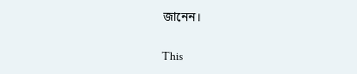জানেন।


This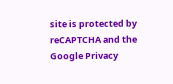site is protected by reCAPTCHA and the Google Privacy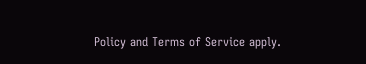Policy and Terms of Service apply.